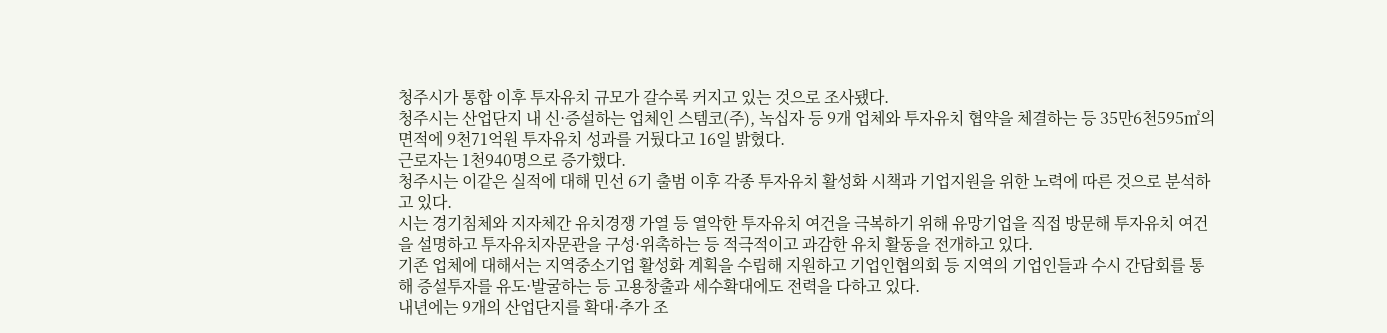청주시가 통합 이후 투자유치 규모가 갈수록 커지고 있는 것으로 조사됐다.
청주시는 산업단지 내 신·증설하는 업체인 스템코(주), 녹십자 등 9개 업체와 투자유치 협약을 체결하는 등 35만6천595㎡의 면적에 9천71억원 투자유치 성과를 거뒀다고 16일 밝혔다.
근로자는 1천940명으로 증가했다.
청주시는 이같은 실적에 대해 민선 6기 출범 이후 각종 투자유치 활성화 시책과 기업지원을 위한 노력에 따른 것으로 분석하고 있다.
시는 경기침체와 지자체간 유치경쟁 가열 등 열악한 투자유치 여건을 극복하기 위해 유망기업을 직접 방문해 투자유치 여건을 설명하고 투자유치자문관을 구성·위촉하는 등 적극적이고 과감한 유치 활동을 전개하고 있다.
기존 업체에 대해서는 지역중소기업 활성화 계획을 수립해 지원하고 기업인협의회 등 지역의 기업인들과 수시 간담회를 통해 증설투자를 유도·발굴하는 등 고용창출과 세수확대에도 전력을 다하고 있다.
내년에는 9개의 산업단지를 확대·추가 조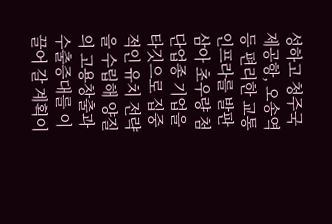성하고 청주국제공항, 오송역 등 편리한 교통 인프라를 발판 삼아 초우량 첨단업종 기업을 타깃으로 집중적인 유치 전략을 수립해 양질의 고용창출과 수출증대를 이끌어 갈 계획이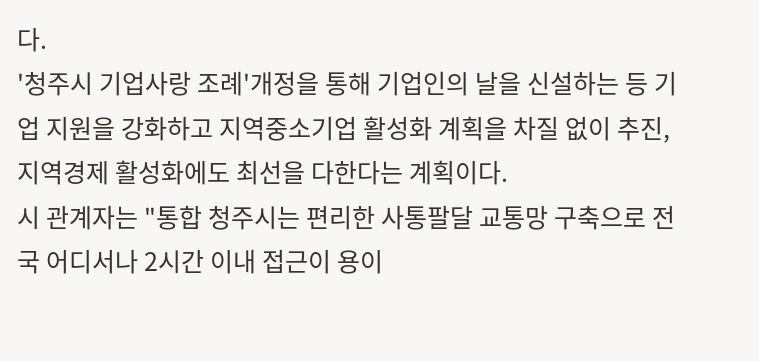다.
'청주시 기업사랑 조례'개정을 통해 기업인의 날을 신설하는 등 기업 지원을 강화하고 지역중소기업 활성화 계획을 차질 없이 추진, 지역경제 활성화에도 최선을 다한다는 계획이다.
시 관계자는 "통합 청주시는 편리한 사통팔달 교통망 구축으로 전국 어디서나 2시간 이내 접근이 용이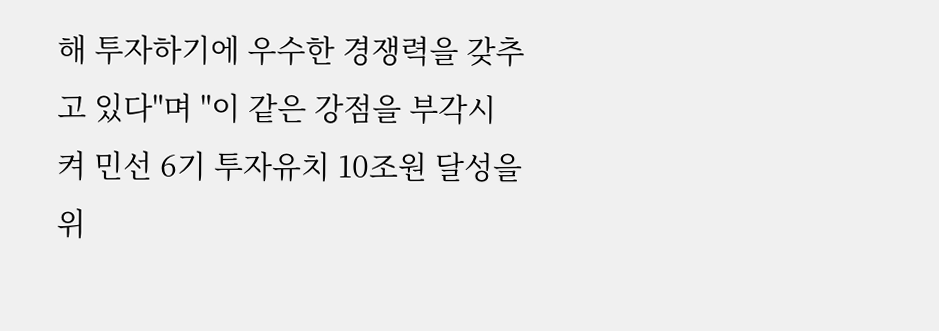해 투자하기에 우수한 경쟁력을 갖추고 있다"며 "이 같은 강점을 부각시켜 민선 6기 투자유치 10조원 달성을 위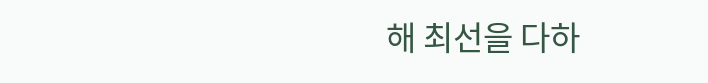해 최선을 다하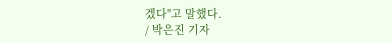겠다"고 말했다.
/ 박은진 기자